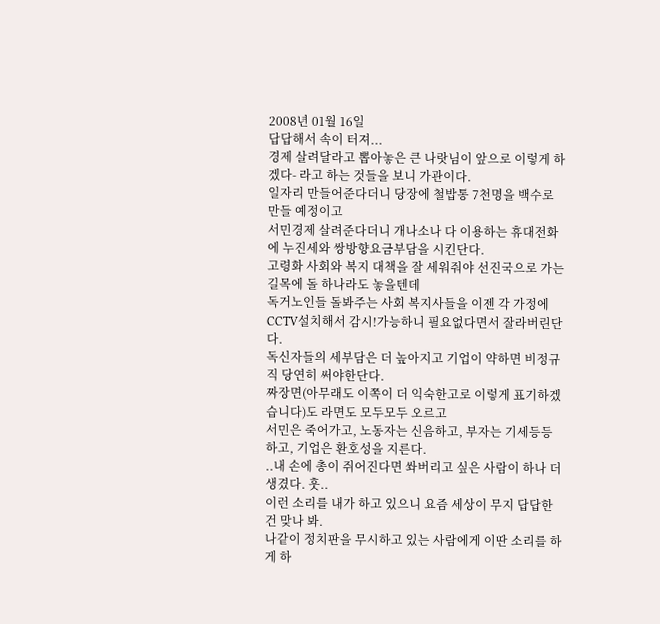2008년 01월 16일
답답해서 속이 터져...
경제 살려달라고 뽑아놓은 큰 나랏님이 앞으로 이렇게 하겠다- 라고 하는 것들을 보니 가관이다.
일자리 만들어준다더니 당장에 철밥통 7천명을 백수로 만들 예정이고
서민경제 살려준다더니 개나소나 다 이용하는 휴대전화에 누진세와 쌍방향요금부담을 시킨단다.
고령화 사회와 복지 대책을 잘 세워줘야 선진국으로 가는 길목에 돌 하나라도 놓을텐데
독거노인들 돌봐주는 사회 복지사들을 이젠 각 가정에 CCTV설치해서 감시!가능하니 필요없다면서 잘라버린단다.
독신자들의 세부담은 더 높아지고 기업이 약하면 비정규직 당연히 써야한단다.
짜장면(아무래도 이쪽이 더 익숙한고로 이렇게 표기하겠습니다)도 라면도 모두모두 오르고
서민은 죽어가고, 노동자는 신음하고, 부자는 기세등등하고, 기업은 환호성을 지른다.
..내 손에 총이 쥐어진다면 쏴버리고 싶은 사람이 하나 더 생겼다. 훗..
이런 소리를 내가 하고 있으니 요즘 세상이 무지 답답한 건 맞나 봐.
나같이 정치판을 무시하고 있는 사람에게 이딴 소리를 하게 하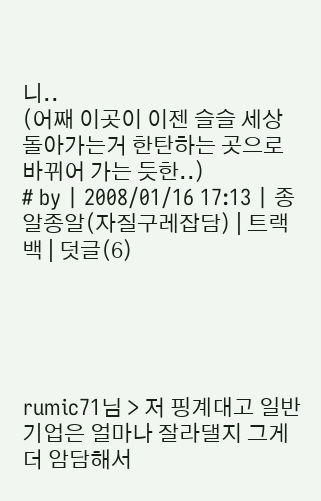니..
(어째 이곳이 이젠 슬슬 세상 돌아가는거 한탄하는 곳으로 바뀌어 가는 듯한..)
# by | 2008/01/16 17:13 | 종알종알(자질구레잡담) | 트랙백 | 덧글(6)





rumic71님 > 저 핑계대고 일반 기업은 얼마나 잘라댈지 그게 더 암담해서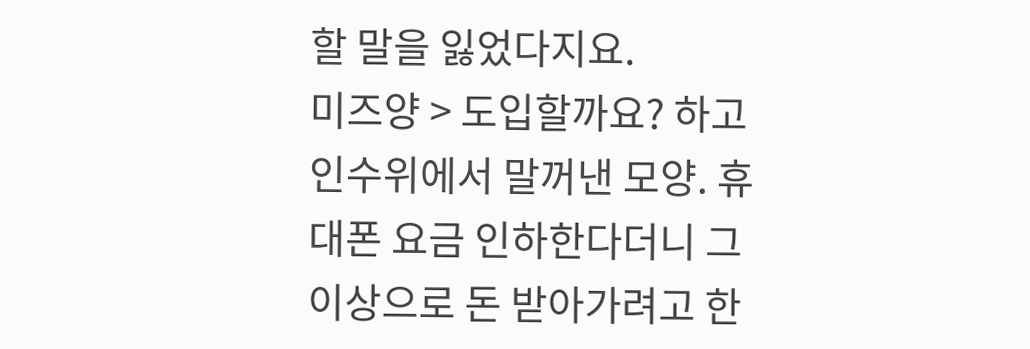할 말을 잃었다지요.
미즈양 > 도입할까요? 하고 인수위에서 말꺼낸 모양. 휴대폰 요금 인하한다더니 그 이상으로 돈 받아가려고 한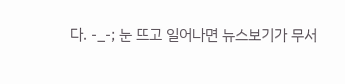다. -_-; 눈 뜨고 일어나면 뉴스보기가 무서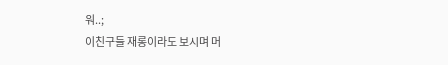워..;
이친구들 재롱이라도 보시며 머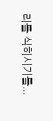리를 식히시기를...